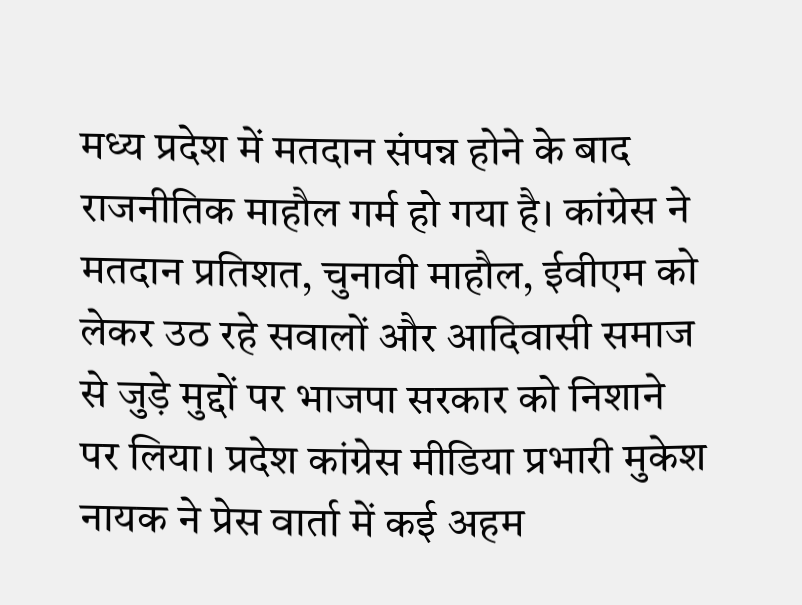मध्य प्रदेश में मतदान संपन्न होने के बाद राजनीतिक माहौल गर्म हो गया है। कांग्रेस ने मतदान प्रतिशत, चुनावी माहौल, ईवीएम को लेकर उठ रहे सवालों और आदिवासी समाज से जुड़े मुद्दों पर भाजपा सरकार को निशाने पर लिया। प्रदेश कांग्रेस मीडिया प्रभारी मुकेश नायक ने प्रेस वार्ता में कई अहम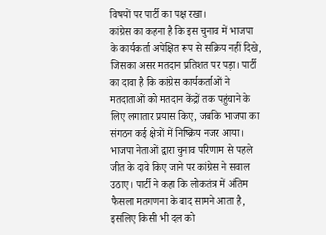विषयों पर पार्टी का पक्ष रखा।
कांग्रेस का कहना है कि इस चुनाव में भाजपा के कार्यकर्ता अपेक्षित रूप से सक्रिय नहीं दिखे, जिसका असर मतदान प्रतिशत पर पड़ा। पार्टी का दावा है कि कांग्रेस कार्यकर्ताओं ने मतदाताओं को मतदान केंद्रों तक पहुंचाने के लिए लगातार प्रयास किए, जबकि भाजपा का संगठन कई क्षेत्रों में निष्क्रिय नजर आया।
भाजपा नेताओं द्वारा चुनाव परिणाम से पहले जीत के दावे किए जाने पर कांग्रेस ने सवाल उठाए। पार्टी ने कहा कि लोकतंत्र में अंतिम फैसला मतगणना के बाद सामने आता है, इसलिए किसी भी दल को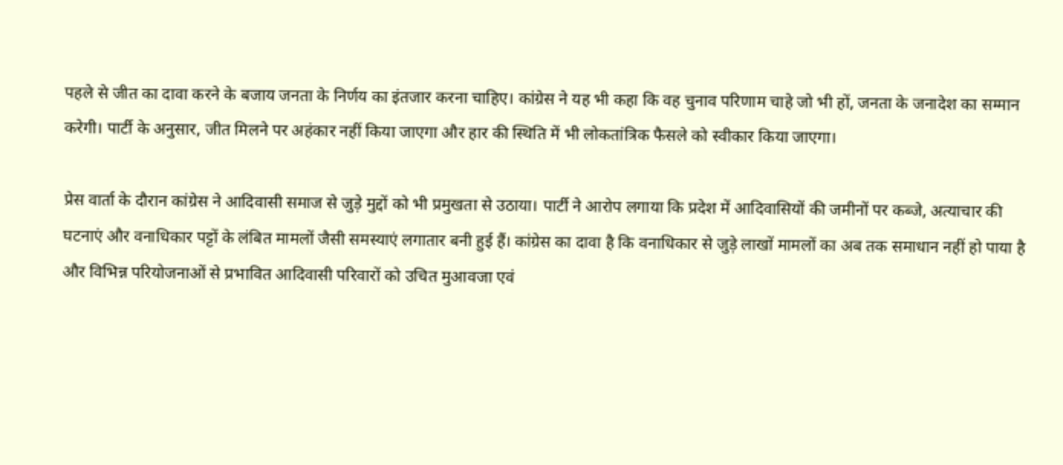पहले से जीत का दावा करने के बजाय जनता के निर्णय का इंतजार करना चाहिए। कांग्रेस ने यह भी कहा कि वह चुनाव परिणाम चाहे जो भी हों, जनता के जनादेश का सम्मान करेगी। पार्टी के अनुसार, जीत मिलने पर अहंकार नहीं किया जाएगा और हार की स्थिति में भी लोकतांत्रिक फैसले को स्वीकार किया जाएगा।

प्रेस वार्ता के दौरान कांग्रेस ने आदिवासी समाज से जुड़े मुद्दों को भी प्रमुखता से उठाया। पार्टी ने आरोप लगाया कि प्रदेश में आदिवासियों की जमीनों पर कब्जे, अत्याचार की घटनाएं और वनाधिकार पट्टों के लंबित मामलों जैसी समस्याएं लगातार बनी हुई हैं। कांग्रेस का दावा है कि वनाधिकार से जुड़े लाखों मामलों का अब तक समाधान नहीं हो पाया है और विभिन्न परियोजनाओं से प्रभावित आदिवासी परिवारों को उचित मुआवजा एवं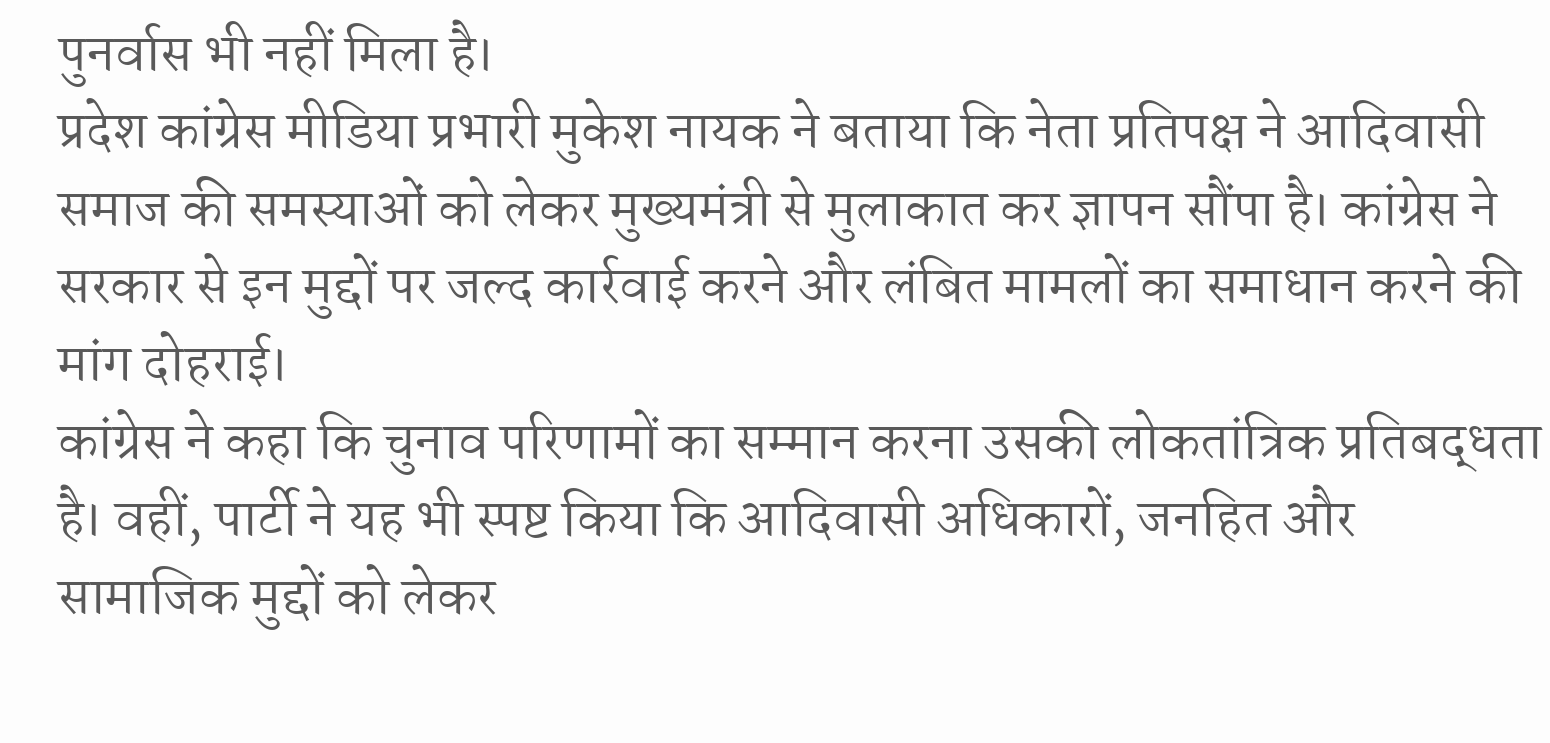पुनर्वास भी नहीं मिला है।
प्रदेश कांग्रेस मीडिया प्रभारी मुकेश नायक ने बताया कि नेता प्रतिपक्ष ने आदिवासी समाज की समस्याओं को लेकर मुख्यमंत्री से मुलाकात कर ज्ञापन सौंपा है। कांग्रेस ने सरकार से इन मुद्दों पर जल्द कार्रवाई करने और लंबित मामलों का समाधान करने की मांग दोहराई।
कांग्रेस ने कहा कि चुनाव परिणामों का सम्मान करना उसकी लोकतांत्रिक प्रतिबद्धता है। वहीं, पार्टी ने यह भी स्पष्ट किया कि आदिवासी अधिकारों, जनहित और सामाजिक मुद्दों को लेकर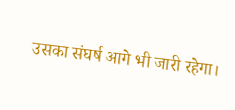उसका संघर्ष आगे भी जारी रहेगा।